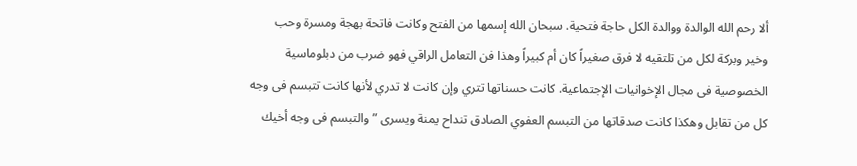ألا رحم الله الوالدة ووالدة الكل حاجة فتحية. سبحان الله إسمها من الفتح وكانت فاتحة بهجة ومسرة وحب وخير وبركة لكل من تلتقيه لا فرق صغيراً كان أم كبيراً وهذا فن التعامل الراقي فهو ضرب من دبلوماسية الخصوصية فى مجال الإخوانيات الإجتماعية. كانت حسناتها تتري وإن كانت لا تدري لأنها كانت تتبسم فى وجه كل من تقابل وهكذا كانت صدقاتها من التبسم العفوي الصادق تنداح يمنة ويسرى ” والتبسم فى وجه أخيك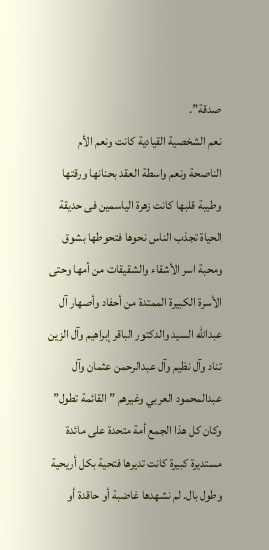صدقة”.
نعم الشخصية القيادية كانت ونعم الأم الناصحة ونعم واسطة العقد بحنانها ورقتها وطيبة قلبها كانت زهرة الياسمين فى حديقة الحياة تجذب الناس نحوها فتحوطها بشوق ومحبة اسر الأشقاء والشقيقات من أمها وحتى الأسرة الكبيرة الممتدة من أحفاد وأصهار آل عبدالله السيد والدكتور الباقر إبراهيم وآل الزين تناد وآل نظيم وآل عبدالرحمن عثمان وآل عبدالمحمود العربي وغيرهم ” القائمة تطول” وكان كل هذا الجمع أمة متحدة على مائدة مستديرة كبيرة كانت تديرها فتحية بكل أريحية وطول بال. لم نشهدها غاضبة أو حاقدة أو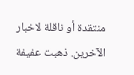منتقدة أو ناقلة لاخبار الآخرين. ذهبت عفيفة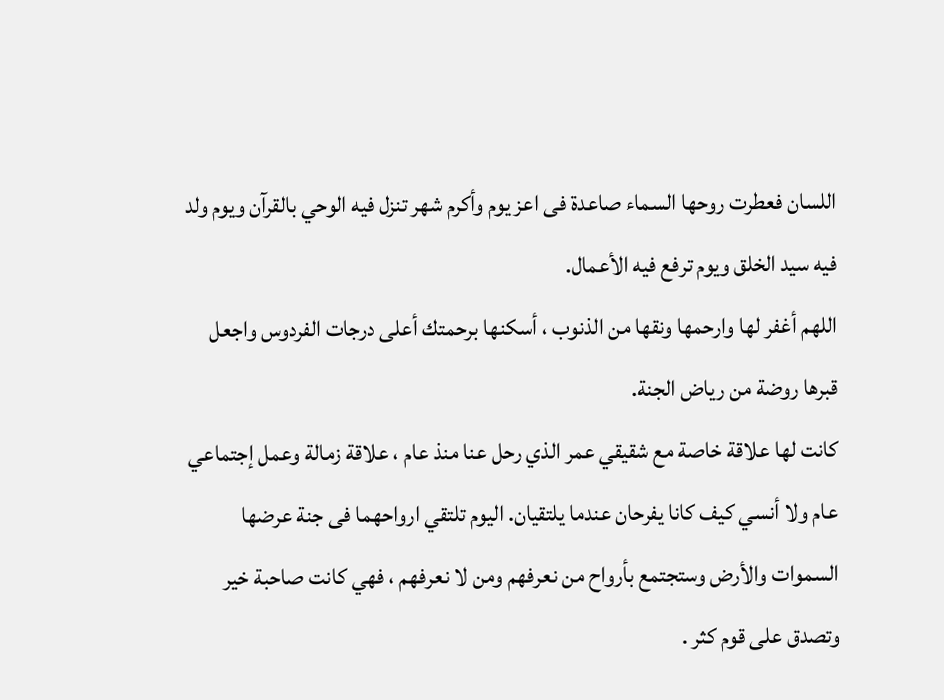اللسان فعطرت روحها السماء صاعدة فى اعز يوم وأكرم شهر تنزل فيه الوحي بالقرآن ويوم ولد فيه سيد الخلق ويوم ترفع فيه الأعمال.
اللهم أغفر لها وارحمها ونقها من الذنوب ، أسكنها برحمتك أعلى درجات الفردوس واجعل قبرها روضة من رياض الجنة.
كانت لها علاقة خاصة مع شقيقي عمر الذي رحل عنا منذ عام ، علاقة زمالة وعمل إجتماعي عام ولا أنسي كيف كانا يفرحان عندما يلتقيان. اليوم تلتقي ارواحهما فى جنة عرضها السموات والأرض وستجتمع بأرواح من نعرفهم ومن لا نعرفهم ، فهي كانت صاحبة خير وتصدق على قوم كثر .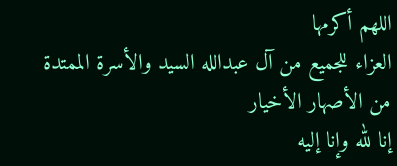اللهم أكرمها
العزاء للجميع من آل عبدالله السيد والأسرة الممتدة من الأصهار الأخيار
إنا لله وإنا إليه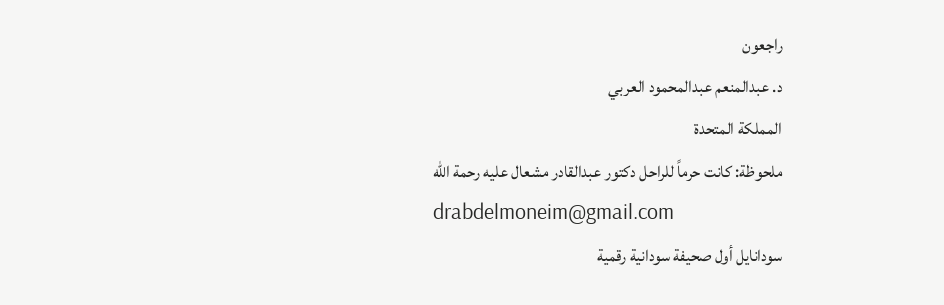راجعون
د. عبدالمنعم عبدالمحمود العربي
المملكة المتحدة
ملحوظة: كانت حرماً للراحل دكتور عبدالقادر مشعال عليه رحمة الله
drabdelmoneim@gmail.com
سودانايل أول صحيفة سودانية رقمية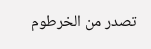تصدر من الخرطوم